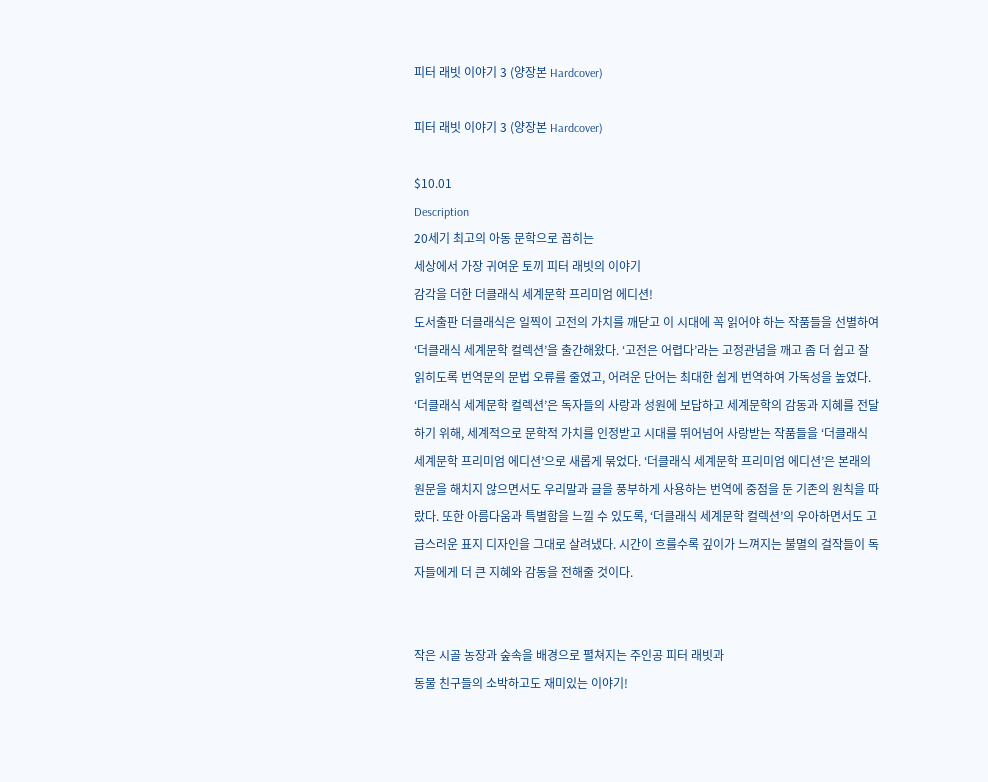피터 래빗 이야기 3 (양장본 Hardcover)

피터 래빗 이야기 3 (양장본 Hardcover)

$10.01
Description
20세기 최고의 아동 문학으로 꼽히는
세상에서 가장 귀여운 토끼 피터 래빗의 이야기
감각을 더한 더클래식 세계문학 프리미엄 에디션!
도서출판 더클래식은 일찍이 고전의 가치를 깨닫고 이 시대에 꼭 읽어야 하는 작품들을 선별하여 ‘더클래식 세계문학 컬렉션’을 출간해왔다. ‘고전은 어렵다’라는 고정관념을 깨고 좀 더 쉽고 잘 읽히도록 번역문의 문법 오류를 줄였고, 어려운 단어는 최대한 쉽게 번역하여 가독성을 높였다. ‘더클래식 세계문학 컬렉션’은 독자들의 사랑과 성원에 보답하고 세계문학의 감동과 지혜를 전달하기 위해, 세계적으로 문학적 가치를 인정받고 시대를 뛰어넘어 사랑받는 작품들을 ‘더클래식 세계문학 프리미엄 에디션’으로 새롭게 묶었다. ‘더클래식 세계문학 프리미엄 에디션’은 본래의 원문을 해치지 않으면서도 우리말과 글을 풍부하게 사용하는 번역에 중점을 둔 기존의 원칙을 따랐다. 또한 아름다움과 특별함을 느낄 수 있도록, ‘더클래식 세계문학 컬렉션’의 우아하면서도 고급스러운 표지 디자인을 그대로 살려냈다. 시간이 흐를수록 깊이가 느껴지는 불멸의 걸작들이 독자들에게 더 큰 지혜와 감동을 전해줄 것이다.


작은 시골 농장과 숲속을 배경으로 펼쳐지는 주인공 피터 래빗과
동물 친구들의 소박하고도 재미있는 이야기!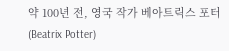약 100년 전, 영국 작가 베아트릭스 포터(Beatrix Potter)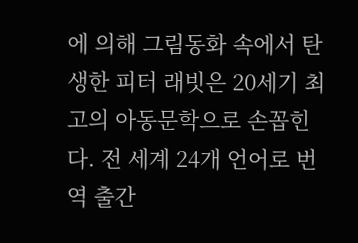에 의해 그림동화 속에서 탄생한 피터 래빗은 20세기 최고의 아동문학으로 손꼽힌다. 전 세계 24개 언어로 번역 출간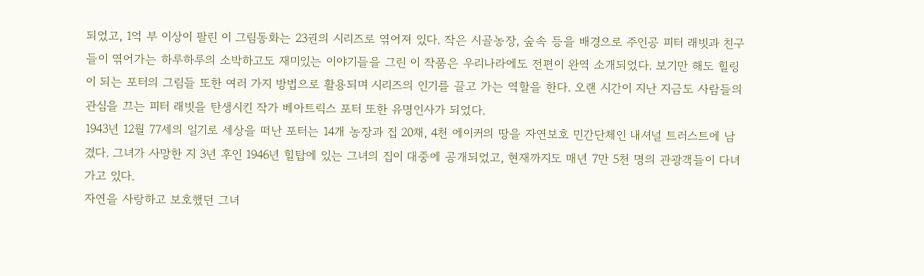되었고, 1억 부 이상이 팔린 이 그림동화는 23권의 시리즈로 엮어져 있다. 작은 시골농장, 숲속 등을 배경으로 주인공 피터 래빗과 친구들이 엮어가는 하루하루의 소박하고도 재미있는 이야기들을 그린 이 작품은 우리나라에도 전편이 완역 소개되었다. 보기만 해도 힐링이 되는 포터의 그림들 또한 여러 가지 방법으로 활용되며 시리즈의 인기를 끌고 가는 역할을 한다. 오랜 시간이 지난 지금도 사람들의 관심을 끄는 피터 래빗을 탄생시킨 작가 베아트릭스 포터 또한 유명인사가 되었다.
1943년 12월 77세의 일기로 세상을 떠난 포터는 14개 농장과 집 20채, 4천 에이커의 땅을 자연보호 민간단체인 내셔널 트러스트에 남겼다. 그녀가 사망한 지 3년 후인 1946년 힐탑에 있는 그녀의 집이 대중에 공개되었고, 현재까지도 매년 7만 5천 명의 관광객들이 다녀가고 있다.
자연을 사랑하고 보호했던 그녀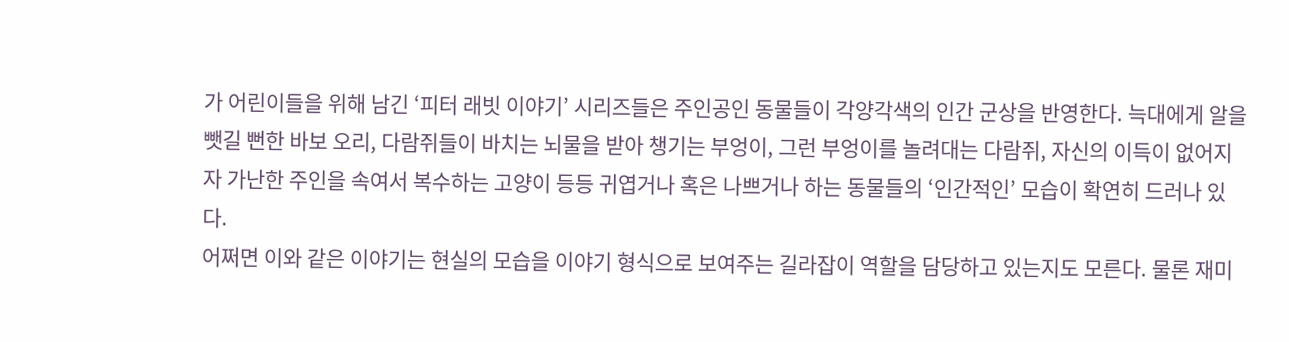가 어린이들을 위해 남긴 ‘피터 래빗 이야기’ 시리즈들은 주인공인 동물들이 각양각색의 인간 군상을 반영한다. 늑대에게 알을 뺏길 뻔한 바보 오리, 다람쥐들이 바치는 뇌물을 받아 챙기는 부엉이, 그런 부엉이를 놀려대는 다람쥐, 자신의 이득이 없어지자 가난한 주인을 속여서 복수하는 고양이 등등 귀엽거나 혹은 나쁘거나 하는 동물들의 ‘인간적인’ 모습이 확연히 드러나 있다.
어쩌면 이와 같은 이야기는 현실의 모습을 이야기 형식으로 보여주는 길라잡이 역할을 담당하고 있는지도 모른다. 물론 재미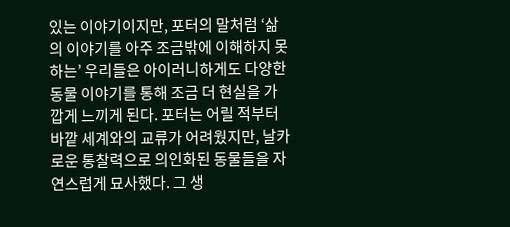있는 이야기이지만, 포터의 말처럼 ‘삶의 이야기를 아주 조금밖에 이해하지 못하는’ 우리들은 아이러니하게도 다양한 동물 이야기를 통해 조금 더 현실을 가깝게 느끼게 된다. 포터는 어릴 적부터 바깥 세계와의 교류가 어려웠지만, 날카로운 통찰력으로 의인화된 동물들을 자연스럽게 묘사했다. 그 생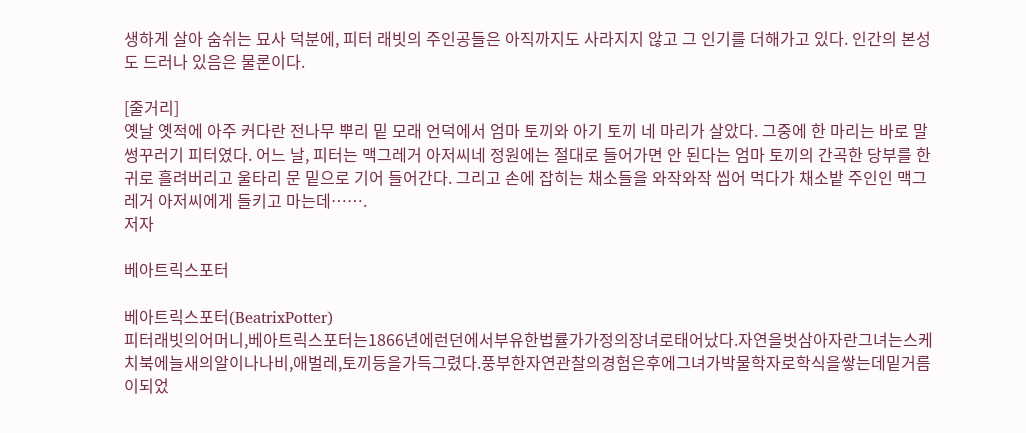생하게 살아 숨쉬는 묘사 덕분에, 피터 래빗의 주인공들은 아직까지도 사라지지 않고 그 인기를 더해가고 있다. 인간의 본성도 드러나 있음은 물론이다.

[줄거리]
옛날 옛적에 아주 커다란 전나무 뿌리 밑 모래 언덕에서 엄마 토끼와 아기 토끼 네 마리가 살았다. 그중에 한 마리는 바로 말썽꾸러기 피터였다. 어느 날, 피터는 맥그레거 아저씨네 정원에는 절대로 들어가면 안 된다는 엄마 토끼의 간곡한 당부를 한 귀로 흘려버리고 울타리 문 밑으로 기어 들어간다. 그리고 손에 잡히는 채소들을 와작와작 씹어 먹다가 채소밭 주인인 맥그레거 아저씨에게 들키고 마는데…….
저자

베아트릭스포터

베아트릭스포터(BeatrixPotter)
피터래빗의어머니,베아트릭스포터는1866년에런던에서부유한법률가가정의장녀로태어났다.자연을벗삼아자란그녀는스케치북에늘새의알이나나비,애벌레,토끼등을가득그렸다.풍부한자연관찰의경험은후에그녀가박물학자로학식을쌓는데밑거름이되었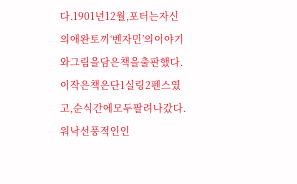다.1901년12월,포터는자신의애완토끼‘벤자민’의이야기와그림을담은책을출판했다.이작은책은단1실링2펜스였고,순식간에모두팔려나갔다.워낙선풍적인인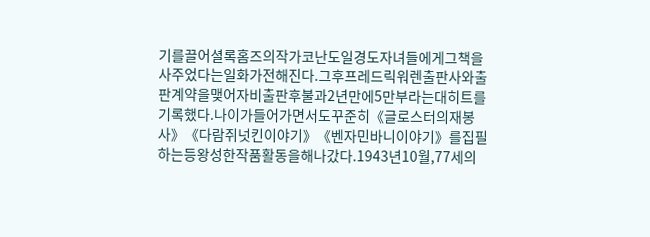기를끌어셜록홈즈의작가코난도일경도자녀들에게그책을사주었다는일화가전해진다.그후프레드릭워렌출판사와출판계약을맺어자비출판후불과2년만에5만부라는대히트를기록했다.나이가들어가면서도꾸준히《글로스터의재봉사》《다람쥐넛킨이야기》《벤자민바니이야기》를집필하는등왕성한작품활동을해나갔다.1943년10월,77세의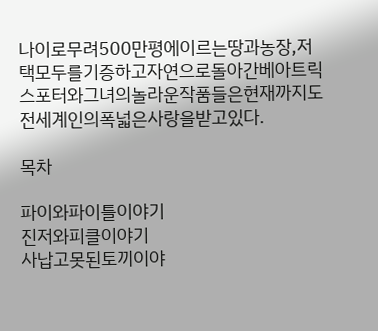나이로무려500만평에이르는땅과농장,저택모두를기증하고자연으로돌아간베아트릭스포터와그녀의놀라운작품들은현재까지도전세계인의폭넓은사랑을받고있다.

목차

파이와파이틀이야기
진저와피클이야기
사납고못된토끼이야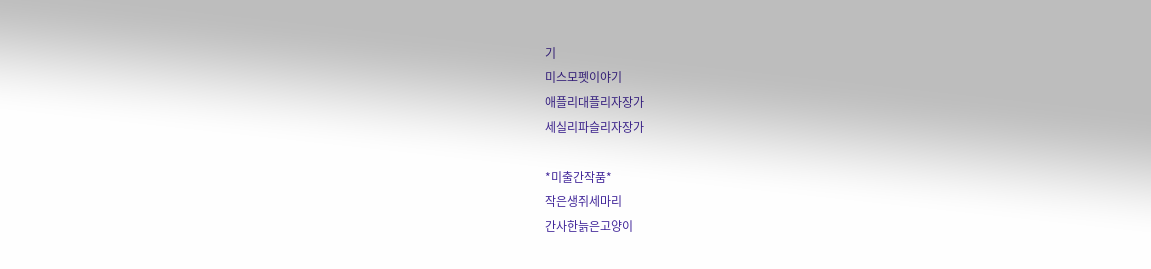기
미스모펫이야기
애플리대플리자장가
세실리파슬리자장가

*미출간작품*
작은생쥐세마리
간사한늙은고양이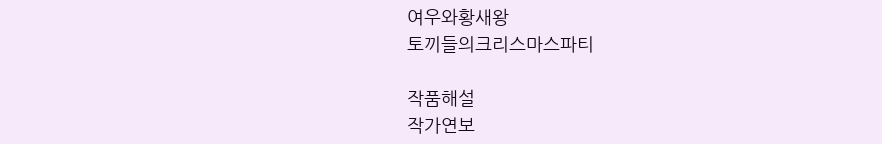여우와황새왕
토끼들의크리스마스파티

작품해설
작가연보